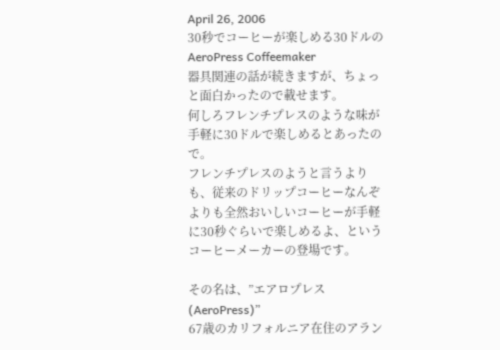April 26, 2006
30秒でコーヒーが楽しめる30ドルのAeroPress Coffeemaker
器具関連の話が続きますが、ちょっと面白かったので載せます。
何しろフレンチプレスのような味が手軽に30ドルで楽しめるとあったので。
フレンチプレスのようと言うよりも、従来のドリップコーヒーなんぞよりも全然おいしいコーヒーが手軽に30秒ぐらいで楽しめるよ、というコーヒーメーカーの登場です。

その名は、”エアロプレス(AeroPress)”
67歳のカリフォルニア在住のアラン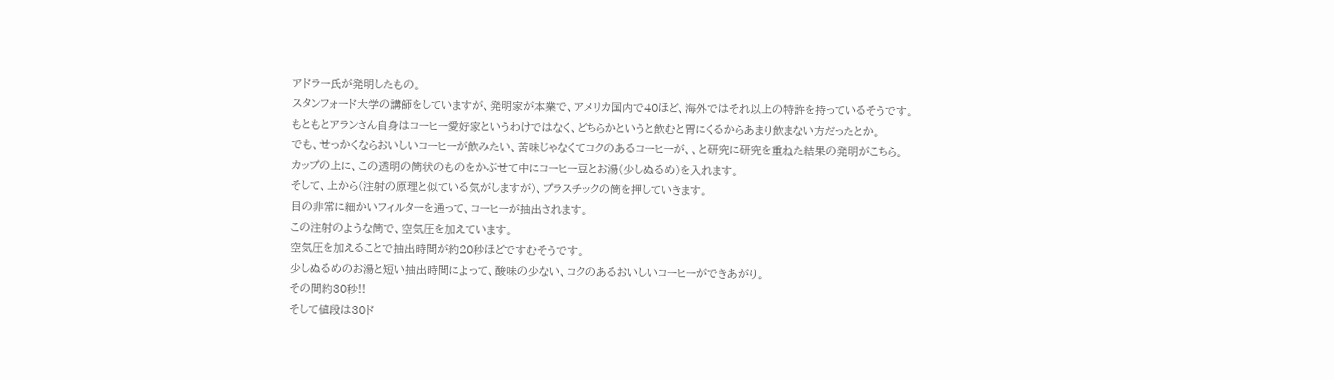アドラー氏が発明したもの。
スタンフォード大学の講師をしていますが、発明家が本業で、アメリカ国内で40ほど、海外ではそれ以上の特許を持っているそうです。
もともとアランさん自身はコーヒー愛好家というわけではなく、どちらかというと飲むと胃にくるからあまり飲まない方だったとか。
でも、せっかくならおいしいコーヒーが飲みたい、苦味じゃなくてコクのあるコーヒーが、、と研究に研究を重ねた結果の発明がこちら。
カップの上に、この透明の筒状のものをかぶせて中にコーヒー豆とお湯(少しぬるめ)を入れます。
そして、上から(注射の原理と似ている気がしますが)、プラスチックの筒を押していきます。
目の非常に細かいフィルターを通って、コーヒーが抽出されます。
この注射のような筒で、空気圧を加えています。
空気圧を加えることで抽出時間が約20秒ほどですむそうです。
少しぬるめのお湯と短い抽出時間によって、酸味の少ない、コクのあるおいしいコーヒーができあがり。
その間約30秒!!
そして値段は30ド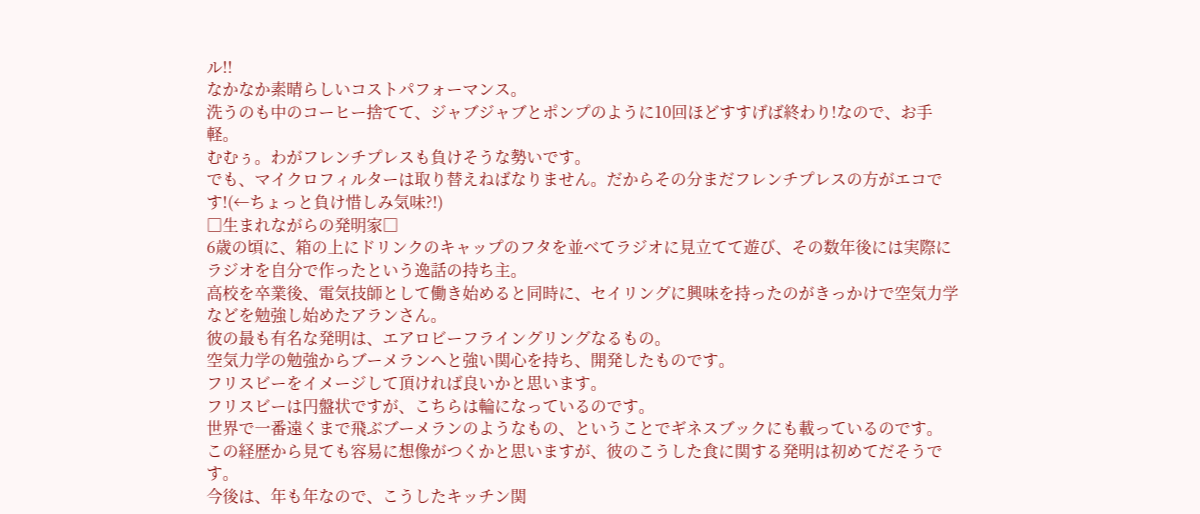ル!!
なかなか素晴らしいコストパフォーマンス。
洗うのも中のコーヒー捨てて、ジャブジャブとポンプのように10回ほどすすげば終わり!なので、お手軽。
むむぅ。わがフレンチプレスも負けそうな勢いです。
でも、マイクロフィルターは取り替えねばなりません。だからその分まだフレンチプレスの方がエコです!(←ちょっと負け惜しみ気味?!)
□生まれながらの発明家□
6歳の頃に、箱の上にドリンクのキャップのフタを並べてラジオに見立てて遊び、その数年後には実際にラジオを自分で作ったという逸話の持ち主。
高校を卒業後、電気技師として働き始めると同時に、セイリングに興味を持ったのがきっかけで空気力学などを勉強し始めたアランさん。
彼の最も有名な発明は、エアロビーフライングリングなるもの。
空気力学の勉強からブーメランへと強い関心を持ち、開発したものです。
フリスビーをイメージして頂ければ良いかと思います。
フリスビーは円盤状ですが、こちらは輪になっているのです。
世界で一番遠くまで飛ぶブーメランのようなもの、ということでギネスブックにも載っているのです。
この経歴から見ても容易に想像がつくかと思いますが、彼のこうした食に関する発明は初めてだそうです。
今後は、年も年なので、こうしたキッチン関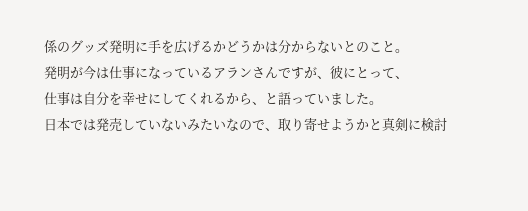係のグッズ発明に手を広げるかどうかは分からないとのこと。
発明が今は仕事になっているアランさんですが、彼にとって、
仕事は自分を幸せにしてくれるから、と語っていました。
日本では発売していないみたいなので、取り寄せようかと真剣に検討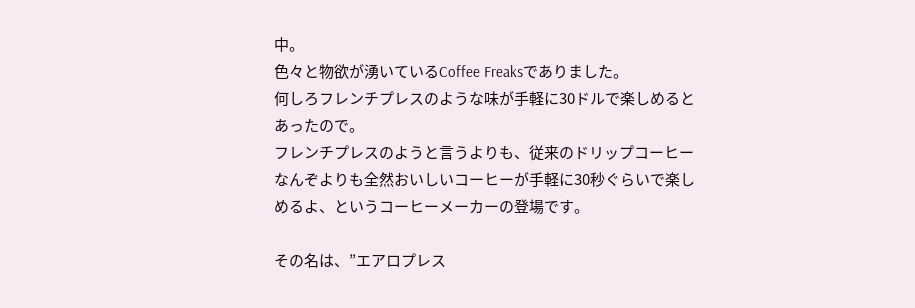中。
色々と物欲が湧いているCoffee Freaksでありました。
何しろフレンチプレスのような味が手軽に30ドルで楽しめるとあったので。
フレンチプレスのようと言うよりも、従来のドリップコーヒーなんぞよりも全然おいしいコーヒーが手軽に30秒ぐらいで楽しめるよ、というコーヒーメーカーの登場です。

その名は、”エアロプレス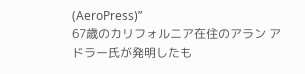(AeroPress)”
67歳のカリフォルニア在住のアラン アドラー氏が発明したも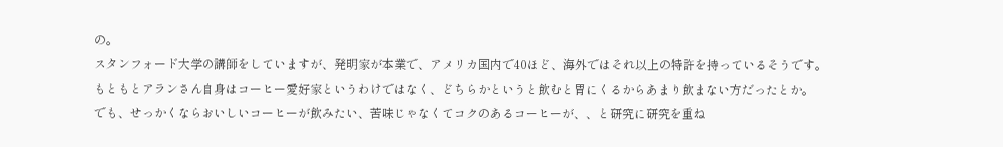の。
スタンフォード大学の講師をしていますが、発明家が本業で、アメリカ国内で40ほど、海外ではそれ以上の特許を持っているそうです。
もともとアランさん自身はコーヒー愛好家というわけではなく、どちらかというと飲むと胃にくるからあまり飲まない方だったとか。
でも、せっかくならおいしいコーヒーが飲みたい、苦味じゃなくてコクのあるコーヒーが、、と研究に研究を重ね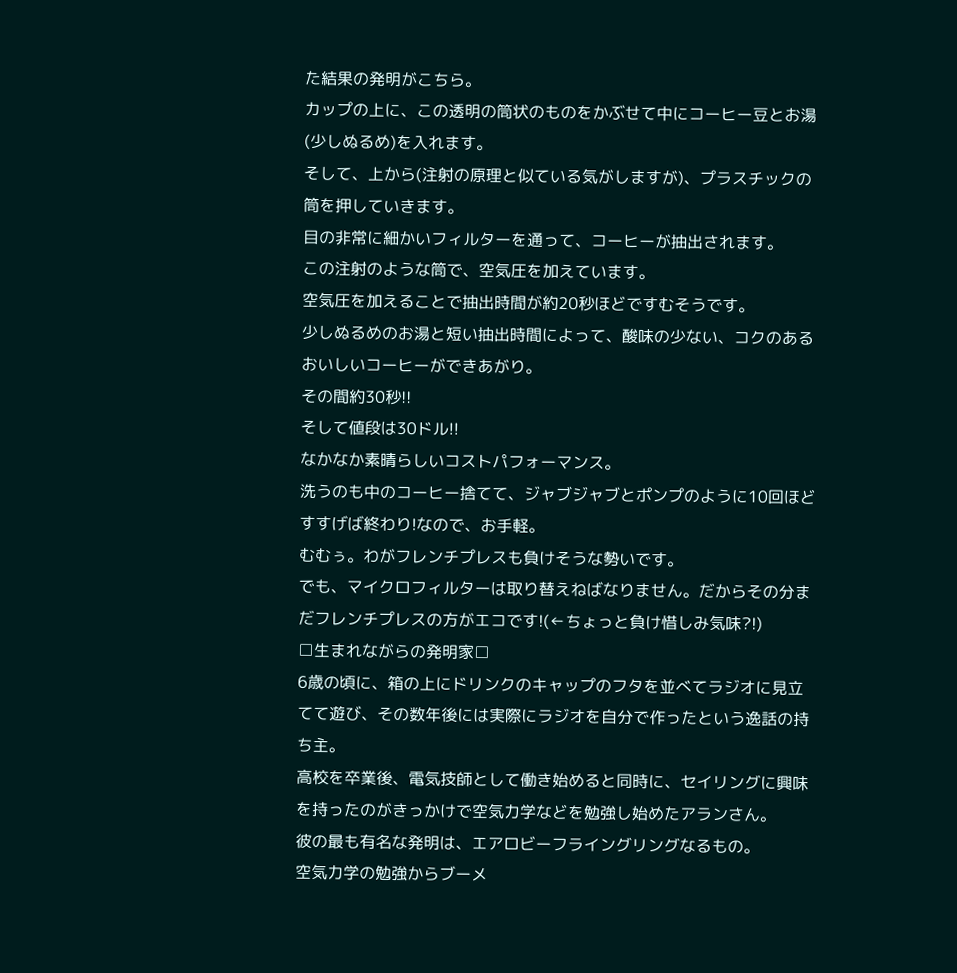た結果の発明がこちら。
カップの上に、この透明の筒状のものをかぶせて中にコーヒー豆とお湯(少しぬるめ)を入れます。
そして、上から(注射の原理と似ている気がしますが)、プラスチックの筒を押していきます。
目の非常に細かいフィルターを通って、コーヒーが抽出されます。
この注射のような筒で、空気圧を加えています。
空気圧を加えることで抽出時間が約20秒ほどですむそうです。
少しぬるめのお湯と短い抽出時間によって、酸味の少ない、コクのあるおいしいコーヒーができあがり。
その間約30秒!!
そして値段は30ドル!!
なかなか素晴らしいコストパフォーマンス。
洗うのも中のコーヒー捨てて、ジャブジャブとポンプのように10回ほどすすげば終わり!なので、お手軽。
むむぅ。わがフレンチプレスも負けそうな勢いです。
でも、マイクロフィルターは取り替えねばなりません。だからその分まだフレンチプレスの方がエコです!(←ちょっと負け惜しみ気味?!)
□生まれながらの発明家□
6歳の頃に、箱の上にドリンクのキャップのフタを並べてラジオに見立てて遊び、その数年後には実際にラジオを自分で作ったという逸話の持ち主。
高校を卒業後、電気技師として働き始めると同時に、セイリングに興味を持ったのがきっかけで空気力学などを勉強し始めたアランさん。
彼の最も有名な発明は、エアロビーフライングリングなるもの。
空気力学の勉強からブーメ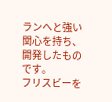ランへと強い関心を持ち、開発したものです。
フリスビーを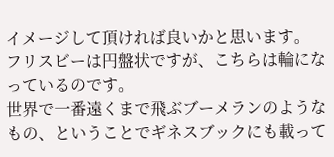イメージして頂ければ良いかと思います。
フリスビーは円盤状ですが、こちらは輪になっているのです。
世界で一番遠くまで飛ぶブーメランのようなもの、ということでギネスブックにも載って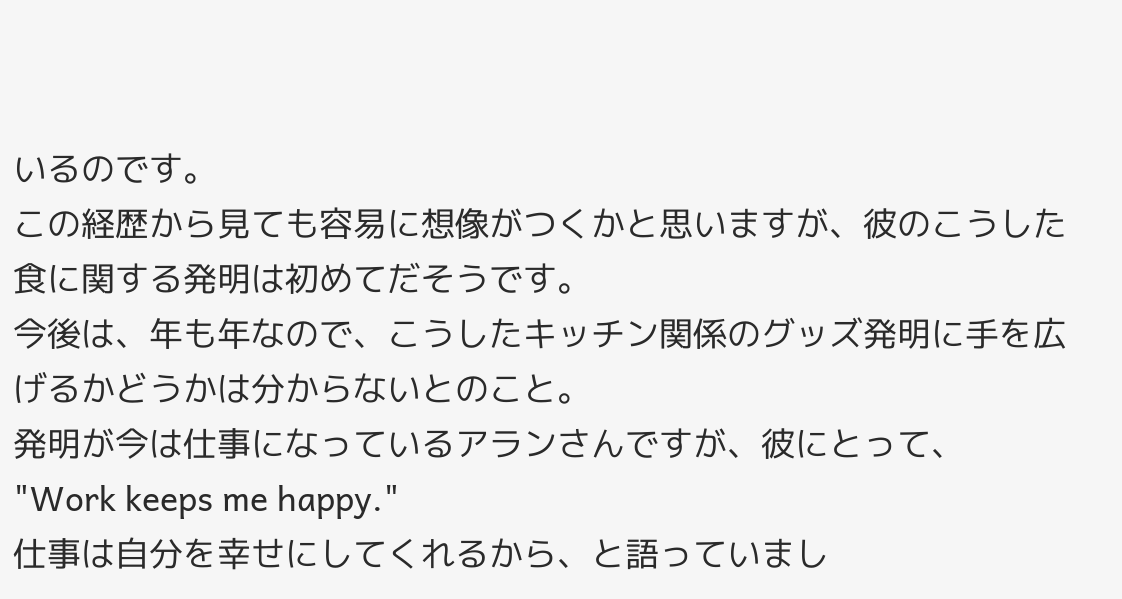いるのです。
この経歴から見ても容易に想像がつくかと思いますが、彼のこうした食に関する発明は初めてだそうです。
今後は、年も年なので、こうしたキッチン関係のグッズ発明に手を広げるかどうかは分からないとのこと。
発明が今は仕事になっているアランさんですが、彼にとって、
"Work keeps me happy."
仕事は自分を幸せにしてくれるから、と語っていまし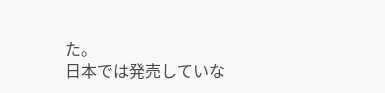た。
日本では発売していな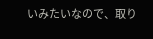いみたいなので、取り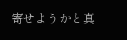寄せようかと真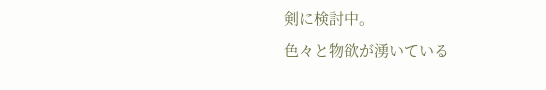剣に検討中。
色々と物欲が湧いている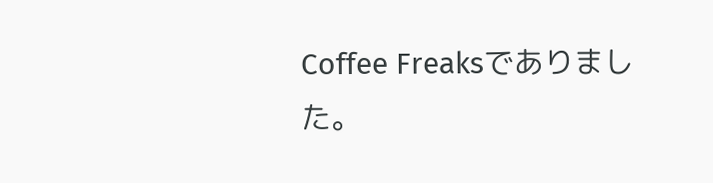Coffee Freaksでありました。